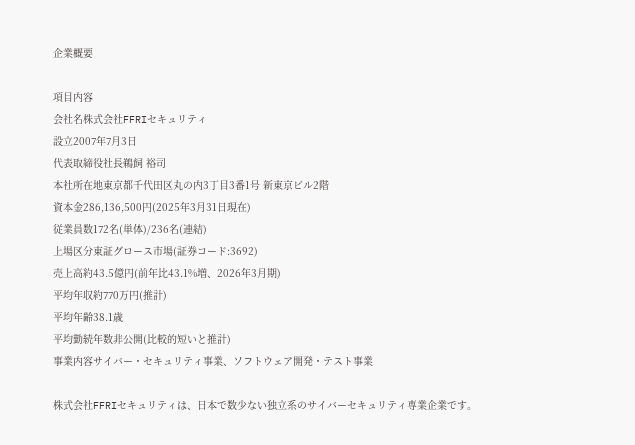企業概要

項目内容
会社名株式会社FFRIセキュリティ
設立2007年7月3日
代表取締役社長鵜飼 裕司
本社所在地東京都千代田区丸の内3丁目3番1号 新東京ビル2階
資本金286,136,500円(2025年3月31日現在)
従業員数172名(単体)/236名(連結)
上場区分東証グロース市場(証券コード:3692)
売上高約43.5億円(前年比43.1%増、2026年3月期)
平均年収約770万円(推計)
平均年齢38.1歳
平均勤続年数非公開(比較的短いと推計)
事業内容サイバー・セキュリティ事業、ソフトウェア開発・テスト事業

株式会社FFRIセキュリティは、日本で数少ない独立系のサイバーセキュリティ専業企業です。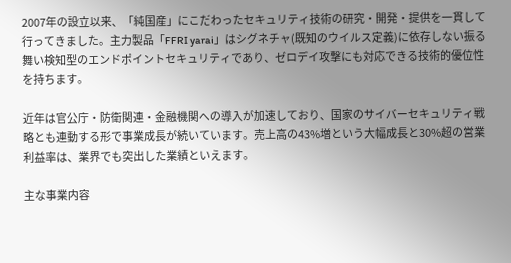2007年の設立以来、「純国産」にこだわったセキュリティ技術の研究・開発・提供を一貫して行ってきました。主力製品「FFRI yarai」はシグネチャ(既知のウイルス定義)に依存しない振る舞い検知型のエンドポイントセキュリティであり、ゼロデイ攻撃にも対応できる技術的優位性を持ちます。

近年は官公庁・防衛関連・金融機関への導入が加速しており、国家のサイバーセキュリティ戦略とも連動する形で事業成長が続いています。売上高の43%増という大幅成長と30%超の営業利益率は、業界でも突出した業績といえます。

主な事業内容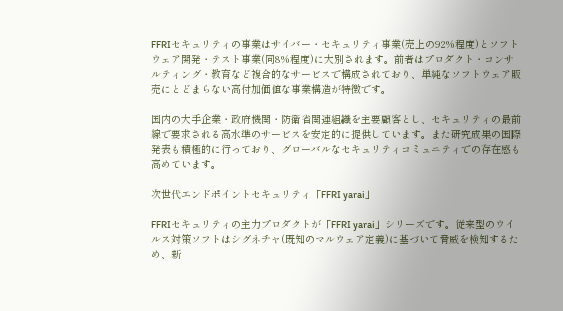FFRIセキュリティの事業はサイバー・セキュリティ事業(売上の92%程度)とソフトウェア開発・テスト事業(同8%程度)に大別されます。前者はプロダクト・コンサルティング・教育など複合的なサービスで構成されており、単純なソフトウェア販売にとどまらない高付加価値な事業構造が特徴です。

国内の大手企業・政府機関・防衛省関連組織を主要顧客とし、セキュリティの最前線で要求される高水準のサービスを安定的に提供しています。また研究成果の国際発表も積極的に行っており、グローバルなセキュリティコミュニティでの存在感も高めています。

次世代エンドポイントセキュリティ「FFRI yarai」

FFRIセキュリティの主力プロダクトが「FFRI yarai」シリーズです。従来型のウイルス対策ソフトはシグネチャ(既知のマルウェア定義)に基づいて脅威を検知するため、新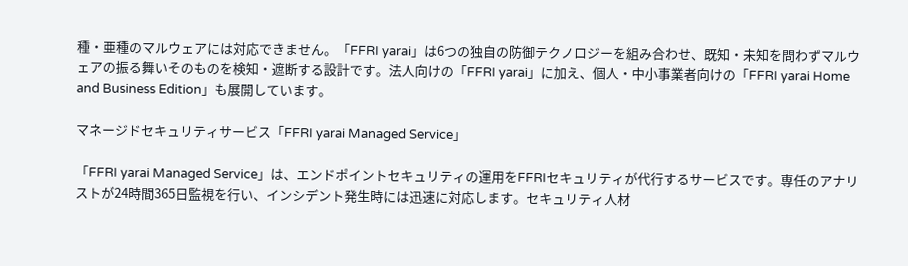種・亜種のマルウェアには対応できません。「FFRI yarai」は6つの独自の防御テクノロジーを組み合わせ、既知・未知を問わずマルウェアの振る舞いそのものを検知・遮断する設計です。法人向けの「FFRI yarai」に加え、個人・中小事業者向けの「FFRI yarai Home and Business Edition」も展開しています。

マネージドセキュリティサービス「FFRI yarai Managed Service」

「FFRI yarai Managed Service」は、エンドポイントセキュリティの運用をFFRIセキュリティが代行するサービスです。専任のアナリストが24時間365日監視を行い、インシデント発生時には迅速に対応します。セキュリティ人材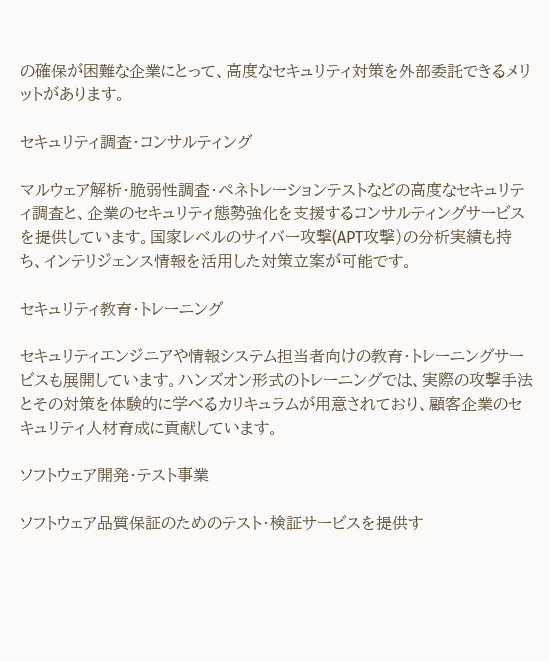の確保が困難な企業にとって、高度なセキュリティ対策を外部委託できるメリットがあります。

セキュリティ調査・コンサルティング

マルウェア解析・脆弱性調査・ペネトレーションテストなどの高度なセキュリティ調査と、企業のセキュリティ態勢強化を支援するコンサルティングサービスを提供しています。国家レベルのサイバー攻撃(APT攻撃)の分析実績も持ち、インテリジェンス情報を活用した対策立案が可能です。

セキュリティ教育・トレーニング

セキュリティエンジニアや情報システム担当者向けの教育・トレーニングサービスも展開しています。ハンズオン形式のトレーニングでは、実際の攻撃手法とその対策を体験的に学べるカリキュラムが用意されており、顧客企業のセキュリティ人材育成に貢献しています。

ソフトウェア開発・テスト事業

ソフトウェア品質保証のためのテスト・検証サービスを提供す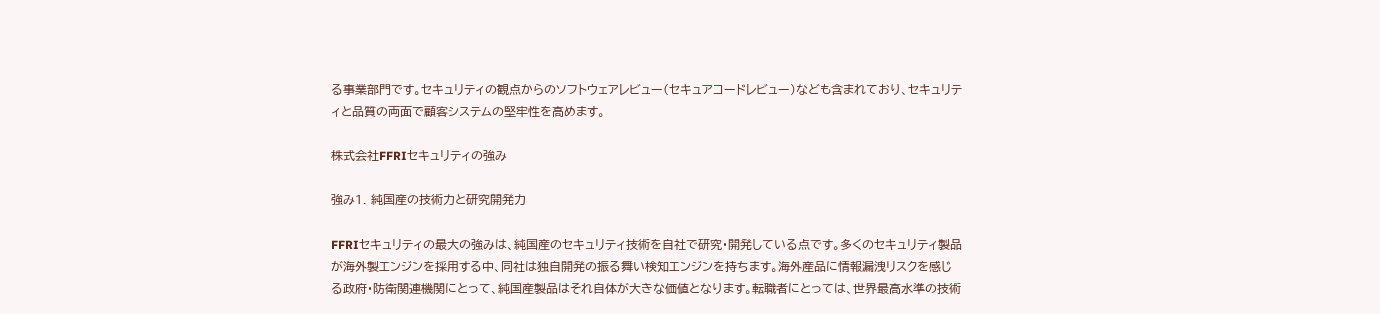る事業部門です。セキュリティの観点からのソフトウェアレビュー(セキュアコードレビュー)なども含まれており、セキュリティと品質の両面で顧客システムの堅牢性を高めます。

株式会社FFRIセキュリティの強み

強み1. 純国産の技術力と研究開発力

FFRIセキュリティの最大の強みは、純国産のセキュリティ技術を自社で研究・開発している点です。多くのセキュリティ製品が海外製エンジンを採用する中、同社は独自開発の振る舞い検知エンジンを持ちます。海外産品に情報漏洩リスクを感じる政府・防衛関連機関にとって、純国産製品はそれ自体が大きな価値となります。転職者にとっては、世界最高水準の技術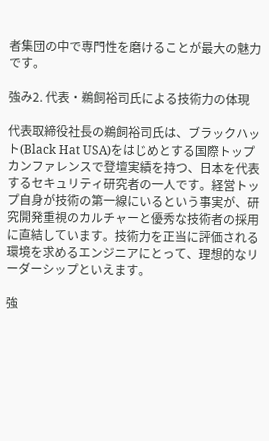者集団の中で専門性を磨けることが最大の魅力です。

強み2. 代表・鵜飼裕司氏による技術力の体現

代表取締役社長の鵜飼裕司氏は、ブラックハット(Black Hat USA)をはじめとする国際トップカンファレンスで登壇実績を持つ、日本を代表するセキュリティ研究者の一人です。経営トップ自身が技術の第一線にいるという事実が、研究開発重視のカルチャーと優秀な技術者の採用に直結しています。技術力を正当に評価される環境を求めるエンジニアにとって、理想的なリーダーシップといえます。

強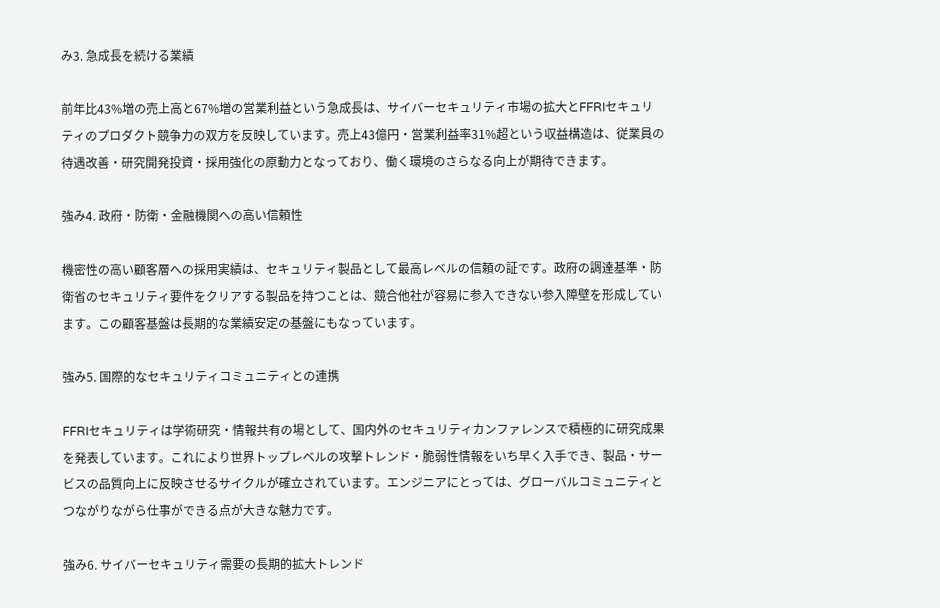み3. 急成長を続ける業績

前年比43%増の売上高と67%増の営業利益という急成長は、サイバーセキュリティ市場の拡大とFFRIセキュリティのプロダクト競争力の双方を反映しています。売上43億円・営業利益率31%超という収益構造は、従業員の待遇改善・研究開発投資・採用強化の原動力となっており、働く環境のさらなる向上が期待できます。

強み4. 政府・防衛・金融機関への高い信頼性

機密性の高い顧客層への採用実績は、セキュリティ製品として最高レベルの信頼の証です。政府の調達基準・防衛省のセキュリティ要件をクリアする製品を持つことは、競合他社が容易に参入できない参入障壁を形成しています。この顧客基盤は長期的な業績安定の基盤にもなっています。

強み5. 国際的なセキュリティコミュニティとの連携

FFRIセキュリティは学術研究・情報共有の場として、国内外のセキュリティカンファレンスで積極的に研究成果を発表しています。これにより世界トップレベルの攻撃トレンド・脆弱性情報をいち早く入手でき、製品・サービスの品質向上に反映させるサイクルが確立されています。エンジニアにとっては、グローバルコミュニティとつながりながら仕事ができる点が大きな魅力です。

強み6. サイバーセキュリティ需要の長期的拡大トレンド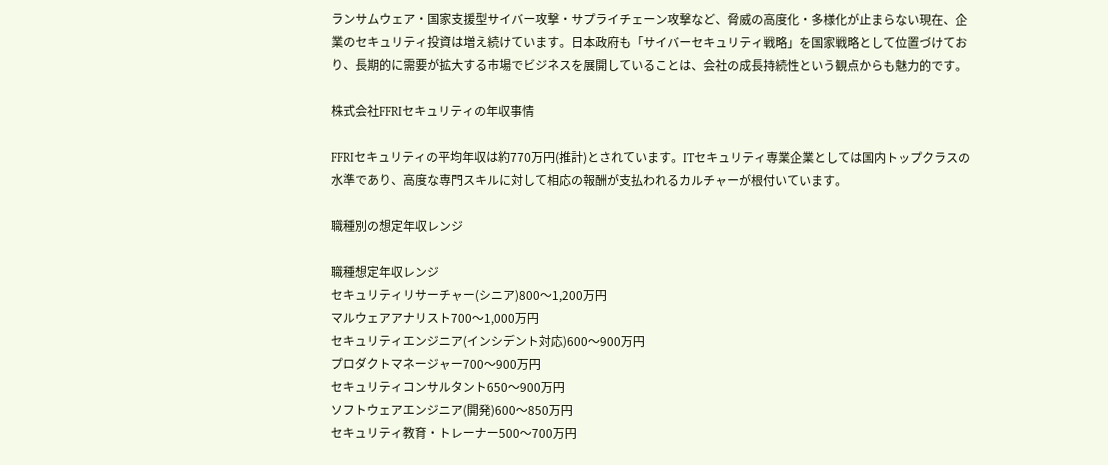ランサムウェア・国家支援型サイバー攻撃・サプライチェーン攻撃など、脅威の高度化・多様化が止まらない現在、企業のセキュリティ投資は増え続けています。日本政府も「サイバーセキュリティ戦略」を国家戦略として位置づけており、長期的に需要が拡大する市場でビジネスを展開していることは、会社の成長持続性という観点からも魅力的です。

株式会社FFRIセキュリティの年収事情

FFRIセキュリティの平均年収は約770万円(推計)とされています。ITセキュリティ専業企業としては国内トップクラスの水準であり、高度な専門スキルに対して相応の報酬が支払われるカルチャーが根付いています。

職種別の想定年収レンジ

職種想定年収レンジ
セキュリティリサーチャー(シニア)800〜1,200万円
マルウェアアナリスト700〜1,000万円
セキュリティエンジニア(インシデント対応)600〜900万円
プロダクトマネージャー700〜900万円
セキュリティコンサルタント650〜900万円
ソフトウェアエンジニア(開発)600〜850万円
セキュリティ教育・トレーナー500〜700万円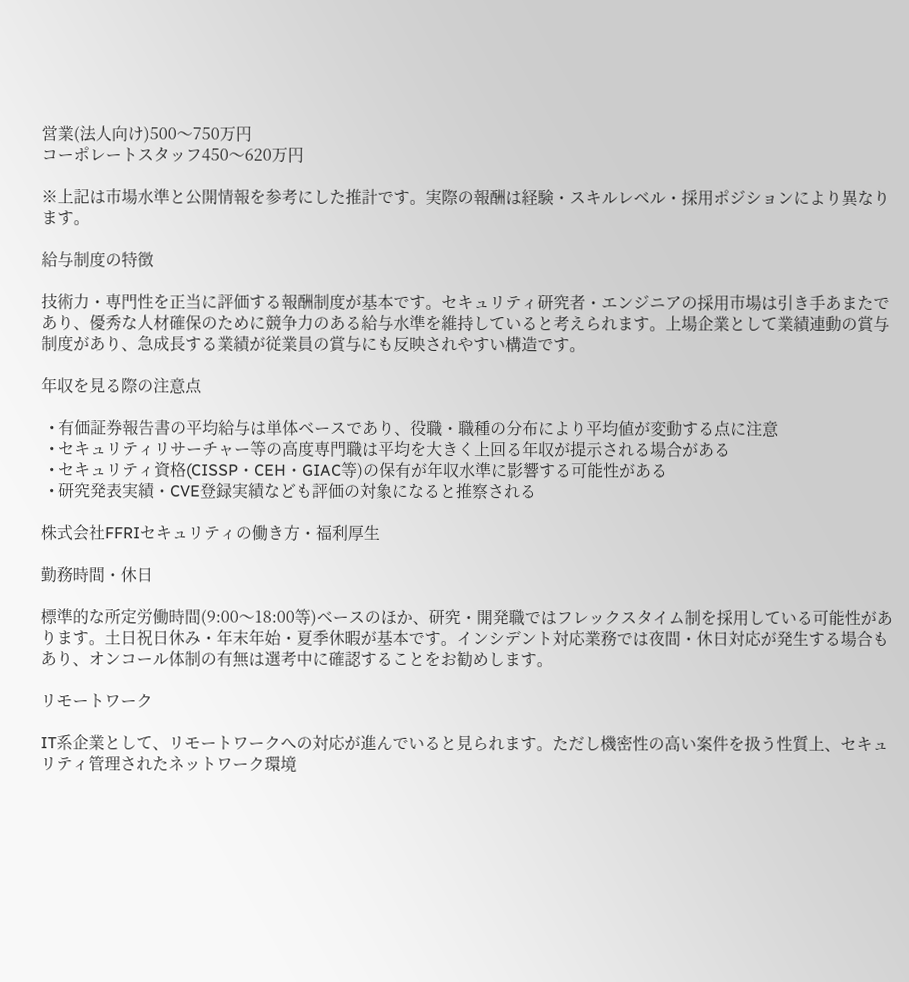営業(法人向け)500〜750万円
コーポレートスタッフ450〜620万円

※上記は市場水準と公開情報を参考にした推計です。実際の報酬は経験・スキルレベル・採用ポジションにより異なります。

給与制度の特徴

技術力・専門性を正当に評価する報酬制度が基本です。セキュリティ研究者・エンジニアの採用市場は引き手あまたであり、優秀な人材確保のために競争力のある給与水準を維持していると考えられます。上場企業として業績連動の賞与制度があり、急成長する業績が従業員の賞与にも反映されやすい構造です。

年収を見る際の注意点

  • 有価証券報告書の平均給与は単体ベースであり、役職・職種の分布により平均値が変動する点に注意
  • セキュリティリサーチャー等の高度専門職は平均を大きく上回る年収が提示される場合がある
  • セキュリティ資格(CISSP・CEH・GIAC等)の保有が年収水準に影響する可能性がある
  • 研究発表実績・CVE登録実績なども評価の対象になると推察される

株式会社FFRIセキュリティの働き方・福利厚生

勤務時間・休日

標準的な所定労働時間(9:00〜18:00等)ベースのほか、研究・開発職ではフレックスタイム制を採用している可能性があります。土日祝日休み・年末年始・夏季休暇が基本です。インシデント対応業務では夜間・休日対応が発生する場合もあり、オンコール体制の有無は選考中に確認することをお勧めします。

リモートワーク

IT系企業として、リモートワークへの対応が進んでいると見られます。ただし機密性の高い案件を扱う性質上、セキュリティ管理されたネットワーク環境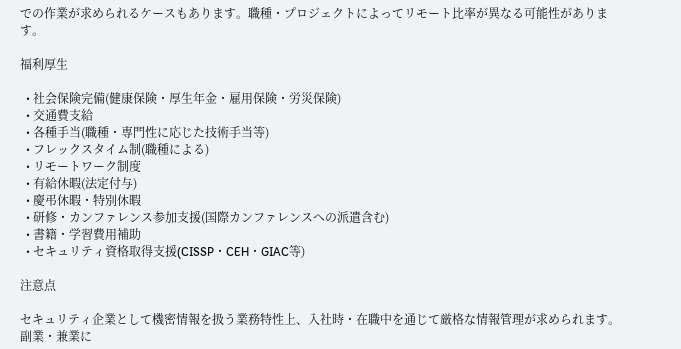での作業が求められるケースもあります。職種・プロジェクトによってリモート比率が異なる可能性があります。

福利厚生

  • 社会保険完備(健康保険・厚生年金・雇用保険・労災保険)
  • 交通費支給
  • 各種手当(職種・専門性に応じた技術手当等)
  • フレックスタイム制(職種による)
  • リモートワーク制度
  • 有給休暇(法定付与)
  • 慶弔休暇・特別休暇
  • 研修・カンファレンス参加支援(国際カンファレンスへの派遣含む)
  • 書籍・学習費用補助
  • セキュリティ資格取得支援(CISSP・CEH・GIAC等)

注意点

セキュリティ企業として機密情報を扱う業務特性上、入社時・在職中を通じて厳格な情報管理が求められます。副業・兼業に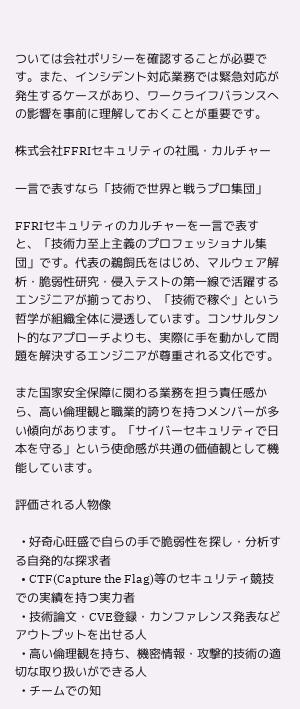ついては会社ポリシーを確認することが必要です。また、インシデント対応業務では緊急対応が発生するケースがあり、ワークライフバランスへの影響を事前に理解しておくことが重要です。

株式会社FFRIセキュリティの社風・カルチャー

一言で表すなら「技術で世界と戦うプロ集団」

FFRIセキュリティのカルチャーを一言で表すと、「技術力至上主義のプロフェッショナル集団」です。代表の鵜飼氏をはじめ、マルウェア解析・脆弱性研究・侵入テストの第一線で活躍するエンジニアが揃っており、「技術で稼ぐ」という哲学が組織全体に浸透しています。コンサルタント的なアプローチよりも、実際に手を動かして問題を解決するエンジニアが尊重される文化です。

また国家安全保障に関わる業務を担う責任感から、高い倫理観と職業的誇りを持つメンバーが多い傾向があります。「サイバーセキュリティで日本を守る」という使命感が共通の価値観として機能しています。

評価される人物像

  • 好奇心旺盛で自らの手で脆弱性を探し・分析する自発的な探求者
  • CTF(Capture the Flag)等のセキュリティ競技での実績を持つ実力者
  • 技術論文・CVE登録・カンファレンス発表などアウトプットを出せる人
  • 高い倫理観を持ち、機密情報・攻撃的技術の適切な取り扱いができる人
  • チームでの知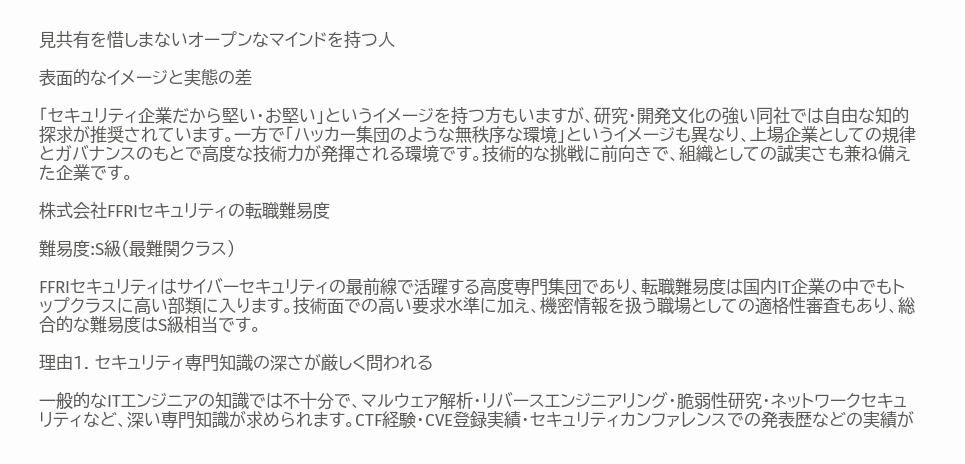見共有を惜しまないオープンなマインドを持つ人

表面的なイメージと実態の差

「セキュリティ企業だから堅い・お堅い」というイメージを持つ方もいますが、研究・開発文化の強い同社では自由な知的探求が推奨されています。一方で「ハッカー集団のような無秩序な環境」というイメージも異なり、上場企業としての規律とガバナンスのもとで高度な技術力が発揮される環境です。技術的な挑戦に前向きで、組織としての誠実さも兼ね備えた企業です。

株式会社FFRIセキュリティの転職難易度

難易度:S級(最難関クラス)

FFRIセキュリティはサイバーセキュリティの最前線で活躍する高度専門集団であり、転職難易度は国内IT企業の中でもトップクラスに高い部類に入ります。技術面での高い要求水準に加え、機密情報を扱う職場としての適格性審査もあり、総合的な難易度はS級相当です。

理由1. セキュリティ専門知識の深さが厳しく問われる

一般的なITエンジニアの知識では不十分で、マルウェア解析・リバースエンジニアリング・脆弱性研究・ネットワークセキュリティなど、深い専門知識が求められます。CTF経験・CVE登録実績・セキュリティカンファレンスでの発表歴などの実績が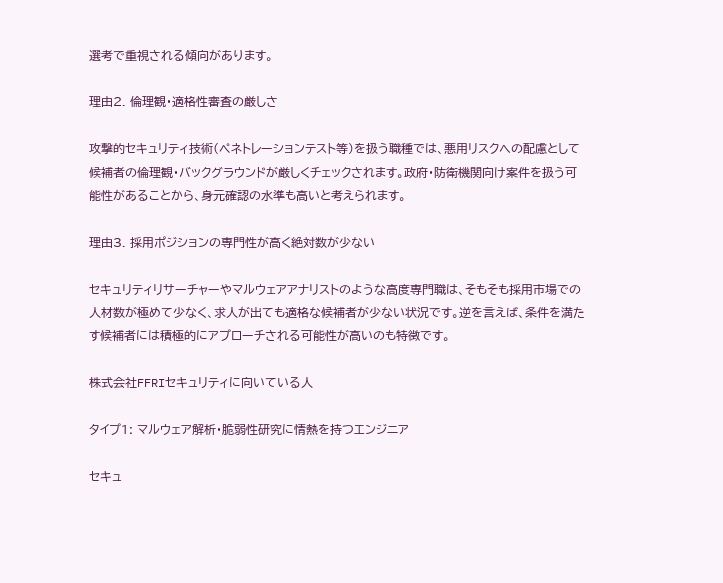選考で重視される傾向があります。

理由2. 倫理観・適格性審査の厳しさ

攻撃的セキュリティ技術(ペネトレーションテスト等)を扱う職種では、悪用リスクへの配慮として候補者の倫理観・バックグラウンドが厳しくチェックされます。政府・防衛機関向け案件を扱う可能性があることから、身元確認の水準も高いと考えられます。

理由3. 採用ポジションの専門性が高く絶対数が少ない

セキュリティリサーチャーやマルウェアアナリストのような高度専門職は、そもそも採用市場での人材数が極めて少なく、求人が出ても適格な候補者が少ない状況です。逆を言えば、条件を満たす候補者には積極的にアプローチされる可能性が高いのも特徴です。

株式会社FFRIセキュリティに向いている人

タイプ1: マルウェア解析・脆弱性研究に情熱を持つエンジニア

セキュ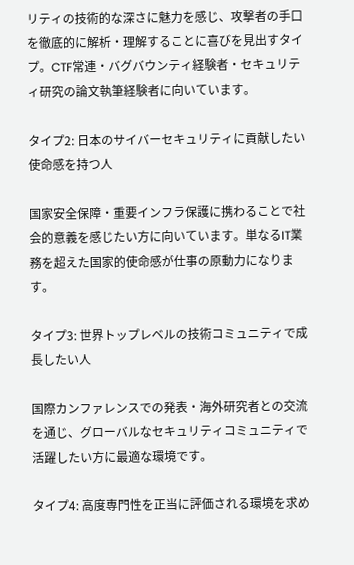リティの技術的な深さに魅力を感じ、攻撃者の手口を徹底的に解析・理解することに喜びを見出すタイプ。CTF常連・バグバウンティ経験者・セキュリティ研究の論文執筆経験者に向いています。

タイプ2: 日本のサイバーセキュリティに貢献したい使命感を持つ人

国家安全保障・重要インフラ保護に携わることで社会的意義を感じたい方に向いています。単なるIT業務を超えた国家的使命感が仕事の原動力になります。

タイプ3: 世界トップレベルの技術コミュニティで成長したい人

国際カンファレンスでの発表・海外研究者との交流を通じ、グローバルなセキュリティコミュニティで活躍したい方に最適な環境です。

タイプ4: 高度専門性を正当に評価される環境を求め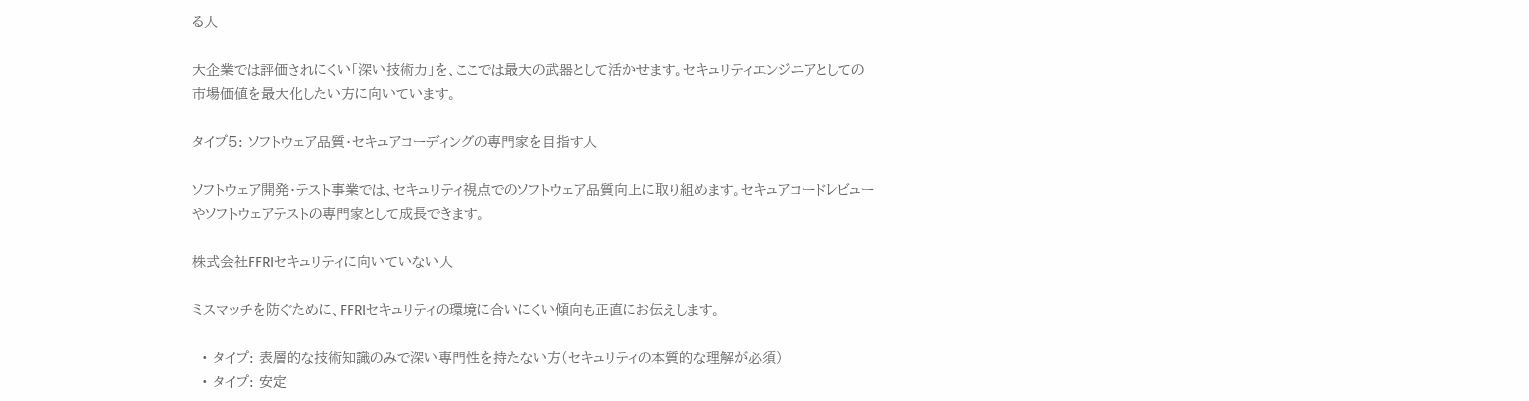る人

大企業では評価されにくい「深い技術力」を、ここでは最大の武器として活かせます。セキュリティエンジニアとしての市場価値を最大化したい方に向いています。

タイプ5: ソフトウェア品質・セキュアコーディングの専門家を目指す人

ソフトウェア開発・テスト事業では、セキュリティ視点でのソフトウェア品質向上に取り組めます。セキュアコードレビューやソフトウェアテストの専門家として成長できます。

株式会社FFRIセキュリティに向いていない人

ミスマッチを防ぐために、FFRIセキュリティの環境に合いにくい傾向も正直にお伝えします。

  • タイプ: 表層的な技術知識のみで深い専門性を持たない方(セキュリティの本質的な理解が必須)
  • タイプ: 安定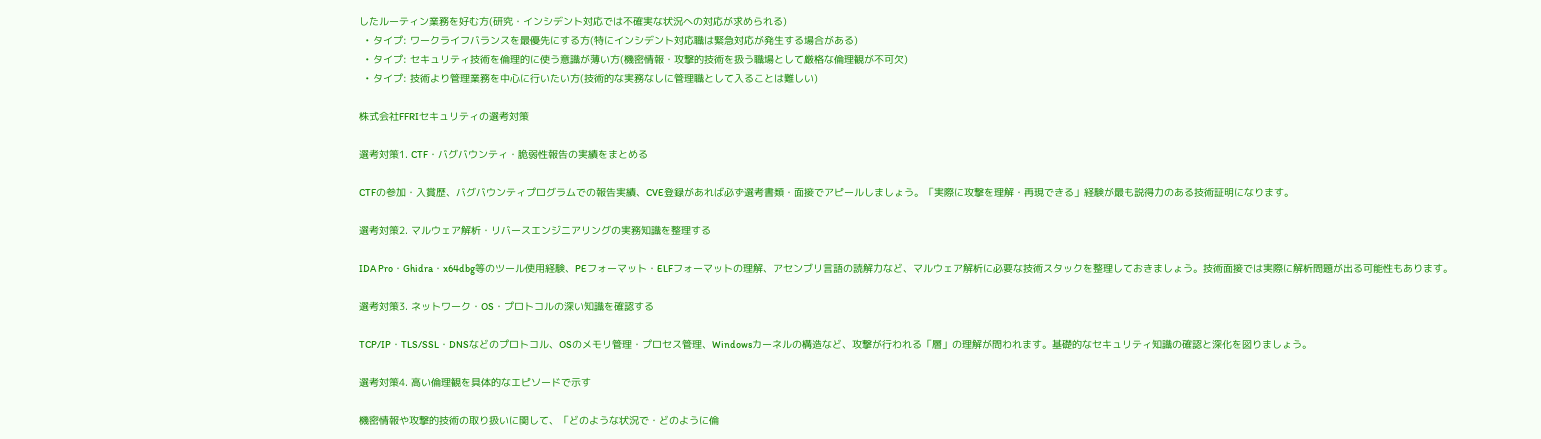したルーティン業務を好む方(研究・インシデント対応では不確実な状況への対応が求められる)
  • タイプ: ワークライフバランスを最優先にする方(特にインシデント対応職は緊急対応が発生する場合がある)
  • タイプ: セキュリティ技術を倫理的に使う意識が薄い方(機密情報・攻撃的技術を扱う職場として厳格な倫理観が不可欠)
  • タイプ: 技術より管理業務を中心に行いたい方(技術的な実務なしに管理職として入ることは難しい)

株式会社FFRIセキュリティの選考対策

選考対策1. CTF・バグバウンティ・脆弱性報告の実績をまとめる

CTFの参加・入賞歴、バグバウンティプログラムでの報告実績、CVE登録があれば必ず選考書類・面接でアピールしましょう。「実際に攻撃を理解・再現できる」経験が最も説得力のある技術証明になります。

選考対策2. マルウェア解析・リバースエンジニアリングの実務知識を整理する

IDA Pro・Ghidra・x64dbg等のツール使用経験、PEフォーマット・ELFフォーマットの理解、アセンブリ言語の読解力など、マルウェア解析に必要な技術スタックを整理しておきましょう。技術面接では実際に解析問題が出る可能性もあります。

選考対策3. ネットワーク・OS・プロトコルの深い知識を確認する

TCP/IP・TLS/SSL・DNSなどのプロトコル、OSのメモリ管理・プロセス管理、Windowsカーネルの構造など、攻撃が行われる「層」の理解が問われます。基礎的なセキュリティ知識の確認と深化を図りましょう。

選考対策4. 高い倫理観を具体的なエピソードで示す

機密情報や攻撃的技術の取り扱いに関して、「どのような状況で・どのように倫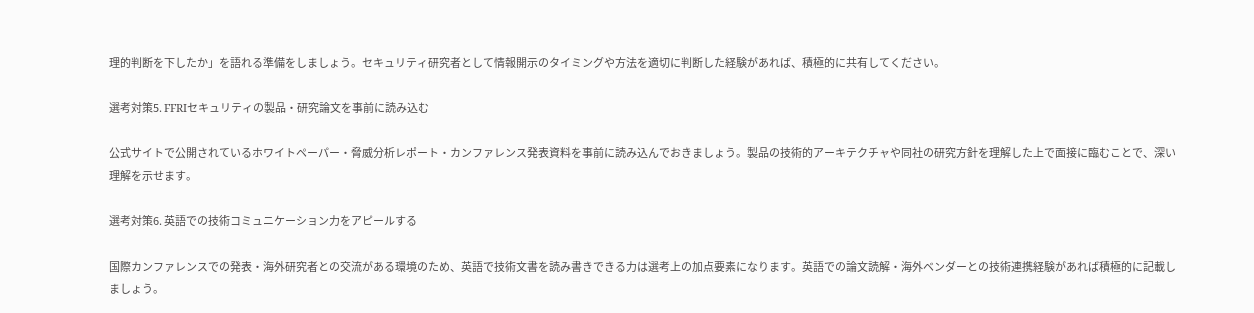理的判断を下したか」を語れる準備をしましょう。セキュリティ研究者として情報開示のタイミングや方法を適切に判断した経験があれば、積極的に共有してください。

選考対策5. FFRIセキュリティの製品・研究論文を事前に読み込む

公式サイトで公開されているホワイトペーパー・脅威分析レポート・カンファレンス発表資料を事前に読み込んでおきましょう。製品の技術的アーキテクチャや同社の研究方針を理解した上で面接に臨むことで、深い理解を示せます。

選考対策6. 英語での技術コミュニケーション力をアピールする

国際カンファレンスでの発表・海外研究者との交流がある環境のため、英語で技術文書を読み書きできる力は選考上の加点要素になります。英語での論文読解・海外ベンダーとの技術連携経験があれば積極的に記載しましょう。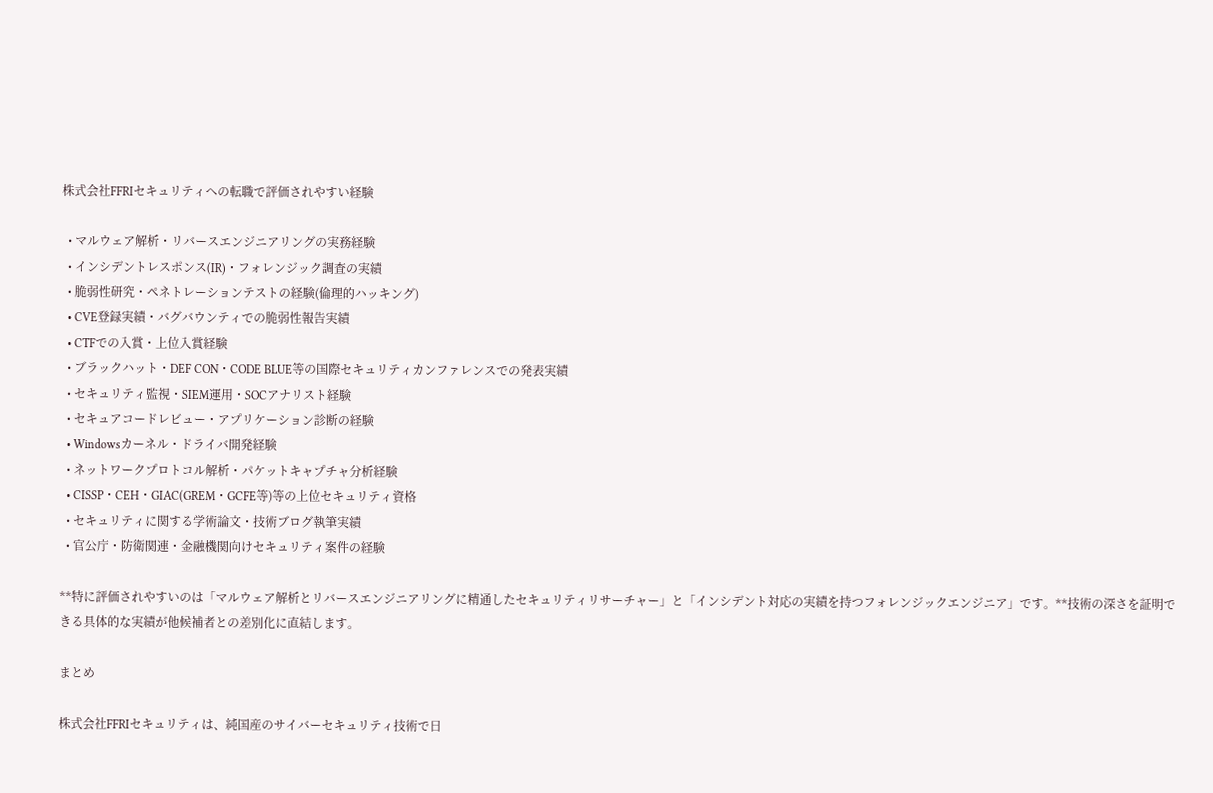株式会社FFRIセキュリティへの転職で評価されやすい経験

  • マルウェア解析・リバースエンジニアリングの実務経験
  • インシデントレスポンス(IR)・フォレンジック調査の実績
  • 脆弱性研究・ペネトレーションテストの経験(倫理的ハッキング)
  • CVE登録実績・バグバウンティでの脆弱性報告実績
  • CTFでの入賞・上位入賞経験
  • ブラックハット・DEF CON・CODE BLUE等の国際セキュリティカンファレンスでの発表実績
  • セキュリティ監視・SIEM運用・SOCアナリスト経験
  • セキュアコードレビュー・アプリケーション診断の経験
  • Windowsカーネル・ドライバ開発経験
  • ネットワークプロトコル解析・パケットキャプチャ分析経験
  • CISSP・CEH・GIAC(GREM・GCFE等)等の上位セキュリティ資格
  • セキュリティに関する学術論文・技術ブログ執筆実績
  • 官公庁・防衛関連・金融機関向けセキュリティ案件の経験

**特に評価されやすいのは「マルウェア解析とリバースエンジニアリングに精通したセキュリティリサーチャー」と「インシデント対応の実績を持つフォレンジックエンジニア」です。**技術の深さを証明できる具体的な実績が他候補者との差別化に直結します。

まとめ

株式会社FFRIセキュリティは、純国産のサイバーセキュリティ技術で日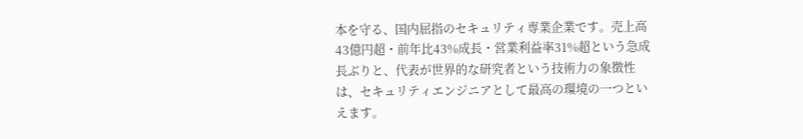本を守る、国内屈指のセキュリティ専業企業です。売上高43億円超・前年比43%成長・営業利益率31%超という急成長ぶりと、代表が世界的な研究者という技術力の象徴性は、セキュリティエンジニアとして最高の環境の一つといえます。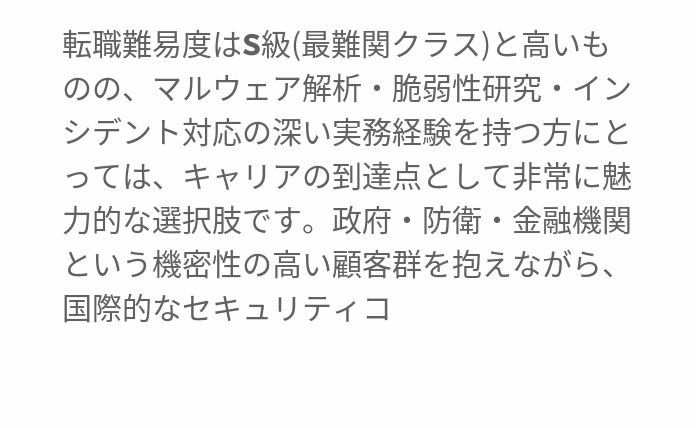転職難易度はS級(最難関クラス)と高いものの、マルウェア解析・脆弱性研究・インシデント対応の深い実務経験を持つ方にとっては、キャリアの到達点として非常に魅力的な選択肢です。政府・防衛・金融機関という機密性の高い顧客群を抱えながら、国際的なセキュリティコ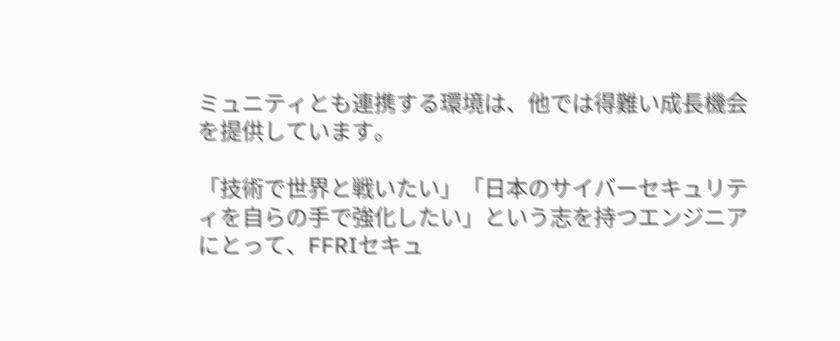ミュニティとも連携する環境は、他では得難い成長機会を提供しています。

「技術で世界と戦いたい」「日本のサイバーセキュリティを自らの手で強化したい」という志を持つエンジニアにとって、FFRIセキュ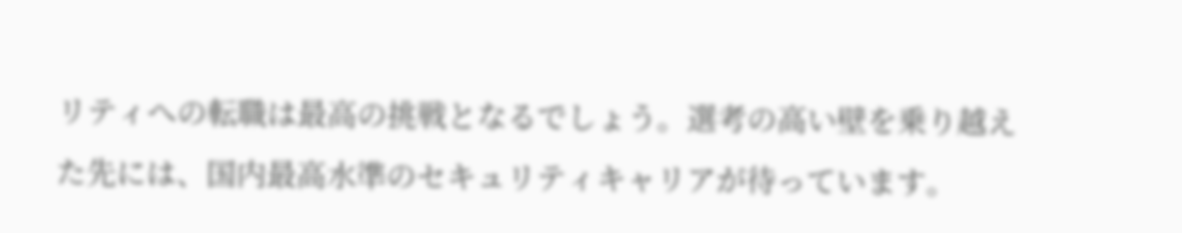リティへの転職は最高の挑戦となるでしょう。選考の高い壁を乗り越えた先には、国内最高水準のセキュリティキャリアが待っています。